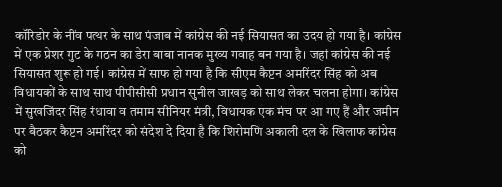कॉरिडोर के नींव पत्थर के साथ पंजाब में कांग्रेस की नई सियासत का उदय हो गया है। कांग्रेस में एक प्रेशर गुट के गठन का डेरा बाबा नानक मुख्य गवाह बन गया है। जहां कांग्रेस की नई सियासत शुरू हो गई। कांग्रेस में साफ हो गया है कि सीएम कैप्टन अमरिंदर सिंह को अब विधायकों के साथ साथ पीपीसीसी प्रधान सुनील जाखड़ को साथ लेकर चलना होगा। कांग्रेस में सुखजिंदर सिंह रंधावा व तमाम सीनियर मंत्री, विधायक एक मंच पर आ गए हैं और जमीन पर बैठकर कैप्टन अमरिंदर को संदेश दे दिया है कि शिरोमणि अकाली दल के खिलाफ कांग्रेस को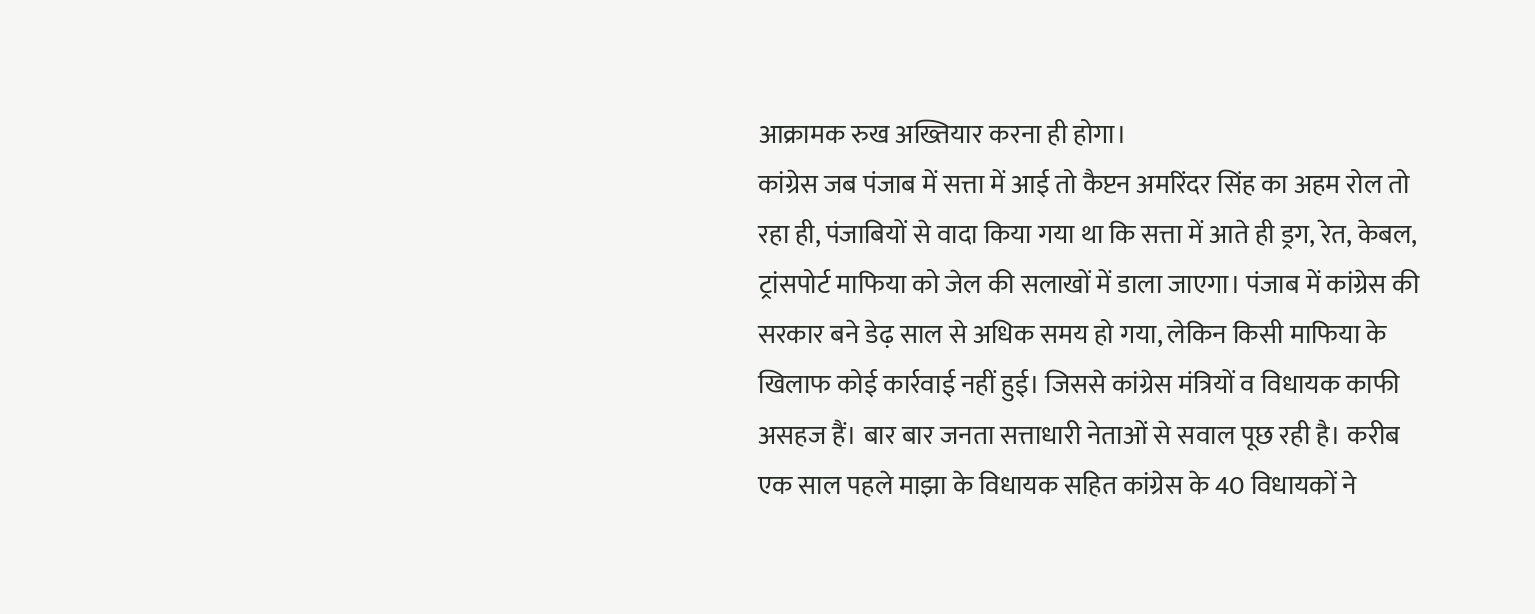आक्रामक रुख अख्तियार करना ही होगा।
कांग्रेस जब पंजाब में सत्ता में आई तो कैप्टन अमरिंदर सिंह का अहम रोल तो रहा ही, पंजाबियों से वादा किया गया था कि सत्ता में आते ही ड्रग, रेत, केबल, ट्रांसपोर्ट माफिया को जेल की सलाखों में डाला जाएगा। पंजाब में कांग्रेस की सरकार बने डेढ़ साल से अधिक समय हो गया, लेकिन किसी माफिया के खिलाफ कोई कार्रवाई नहीं हुई। जिससे कांग्रेस मंत्रियों व विधायक काफी असहज हैं। बार बार जनता सत्ताधारी नेताओं से सवाल पूछ रही है। करीब एक साल पहले माझा के विधायक सहित कांग्रेस के 40 विधायकों ने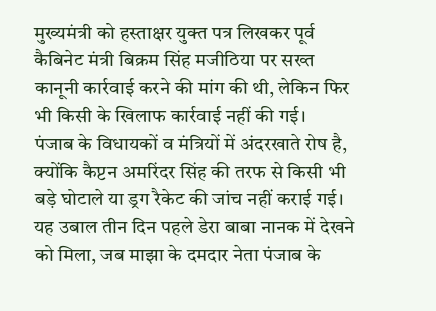मुख्यमंत्री को हस्ताक्षर युक्त पत्र लिखकर पूर्व कैबिनेट मंत्री बिक्रम सिंह मजीठिया पर सख्त कानूनी कार्रवाई करने की मांग की थी, लेकिन फिर भी किसी के खिलाफ कार्रवाई नहीं की गई।
पंजाब के विधायकों व मंत्रियों में अंदरखाते रोष है, क्योंकि कैप्टन अमरिंदर सिंह की तरफ से किसी भी बड़े घोटाले या ड्रग रैकेट की जांच नहीं कराई गई। यह उबाल तीन दिन पहले डेरा बाबा नानक में देखने को मिला, जब माझा के दमदार नेता पंजाब के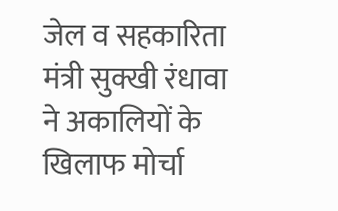जेल व सहकारिता मंत्री सुक्खी रंधावा ने अकालियों के खिलाफ मोर्चा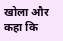खोला और कहा कि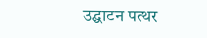उद्घाटन पत्थर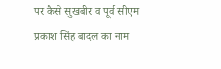पर कैसे सुखबीर व पूर्व सीएम प्रकाश सिंह बादल का नाम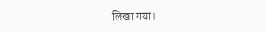लिखा गया।